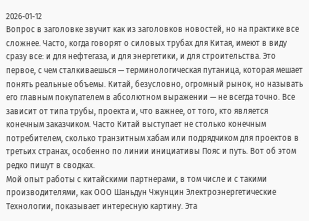2026-01-12
Вопрос в заголовке звучит как из заголовков новостей, но на практике все сложнее. Часто, когда говорят о силовых трубах для Китая, имеют в виду сразу все: и для нефтегаза, и для энергетики, и для строительства. Это первое, с чем сталкиваешься — терминологическая путаница, которая мешает понять реальные объемы. Китай, безусловно, огромный рынок, но называть его главным покупателем в абсолютном выражении — не всегда точно. Все зависит от типа трубы, проекта и, что важнее, от того, кто является конечным заказчиком. Часто Китай выступает не столько конечным потребителем, сколько транзитным хабам или подрядчиком для проектов в третьих странах, особенно по линии инициативы Пояс и путь. Вот об этом редко пишут в сводках.
Мой опыт работы с китайскими партнерами, в том числе и с такими производителями, как ООО Шаньдун Чжунцин Электроэнергетические Технологии, показывает интересную картину. Эта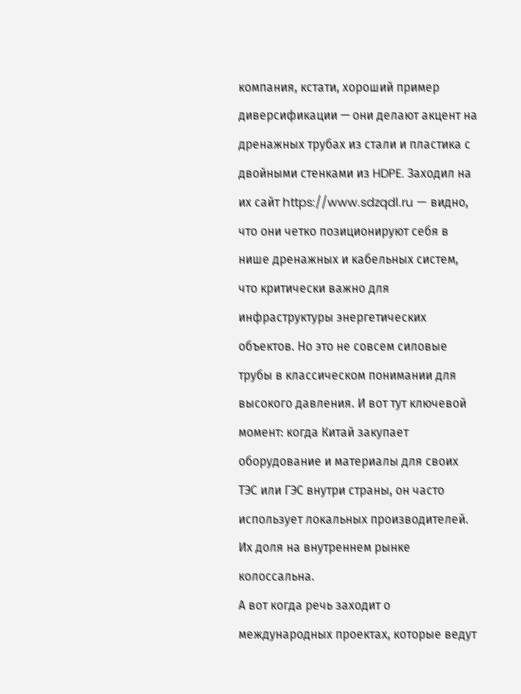компания, кстати, хороший пример диверсификации — они делают акцент на дренажных трубах из стали и пластика с двойными стенками из HDPE. Заходил на их сайт https://www.sdzqdl.ru — видно, что они четко позиционируют себя в нише дренажных и кабельных систем, что критически важно для инфраструктуры энергетических объектов. Но это не совсем силовые трубы в классическом понимании для высокого давления. И вот тут ключевой момент: когда Китай закупает оборудование и материалы для своих ТЭС или ГЭС внутри страны, он часто использует локальных производителей. Их доля на внутреннем рынке колоссальна.
А вот когда речь заходит о международных проектах, которые ведут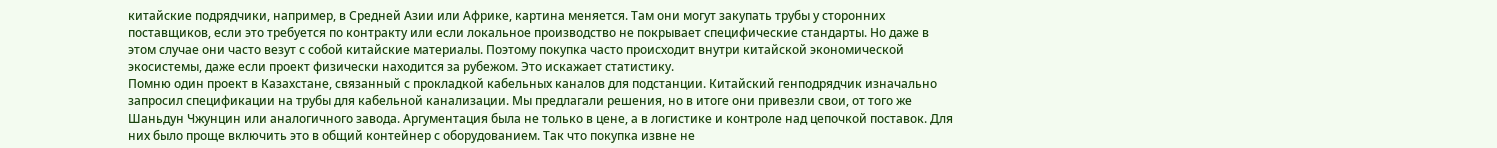китайские подрядчики, например, в Средней Азии или Африке, картина меняется. Там они могут закупать трубы у сторонних поставщиков, если это требуется по контракту или если локальное производство не покрывает специфические стандарты. Но даже в этом случае они часто везут с собой китайские материалы. Поэтому покупка часто происходит внутри китайской экономической экосистемы, даже если проект физически находится за рубежом. Это искажает статистику.
Помню один проект в Казахстане, связанный с прокладкой кабельных каналов для подстанции. Китайский генподрядчик изначально запросил спецификации на трубы для кабельной канализации. Мы предлагали решения, но в итоге они привезли свои, от того же Шаньдун Чжунцин или аналогичного завода. Аргументация была не только в цене, а в логистике и контроле над цепочкой поставок. Для них было проще включить это в общий контейнер с оборудованием. Так что покупка извне не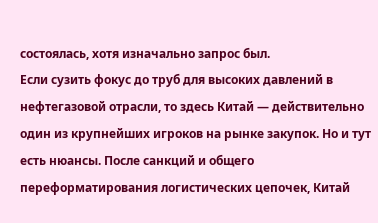состоялась, хотя изначально запрос был.
Если сузить фокус до труб для высоких давлений в нефтегазовой отрасли, то здесь Китай — действительно один из крупнейших игроков на рынке закупок. Но и тут есть нюансы. После санкций и общего переформатирования логистических цепочек, Китай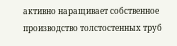активно наращивает собственное производство толстостенных труб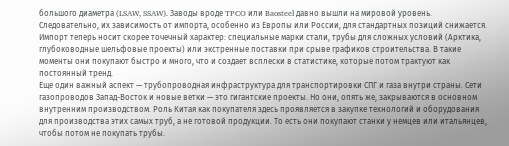большого диаметра (LSAW, SSAW). Заводы вроде TPCO или Baosteel давно вышли на мировой уровень.
Следовательно, их зависимость от импорта, особенно из Европы или России, для стандартных позиций снижается. Импорт теперь носит скорее точечный характер: специальные марки стали, трубы для сложных условий (Арктика, глубоководные шельфовые проекты) или экстренные поставки при срыве графиков строительства. В такие моменты они покупают быстро и много, что и создает всплески в статистике, которые потом трактуют как постоянный тренд.
Еще один важный аспект — трубопроводная инфраструктура для транспортировки СПГ и газа внутри страны. Сети газопроводов Запад-Восток и новые ветки — это гигантские проекты. Но они, опять же, закрываются в основном внутренним производством. Роль Китая как покупателя здесь проявляется в закупке технологий и оборудования для производства этих самых труб, а не готовой продукции. То есть они покупают станки у немцев или итальянцев, чтобы потом не покупать трубы.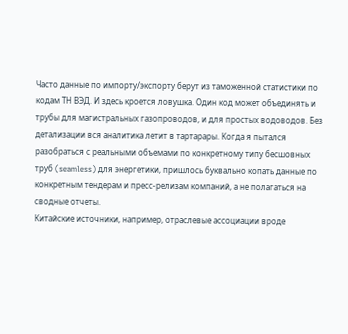Часто данные по импорту/экспорту берут из таможенной статистики по кодам ТН ВЭД. И здесь кроется ловушка. Один код может объединять и трубы для магистральных газопроводов, и для простых водоводов. Без детализации вся аналитика летит в тартарары. Когда я пытался разобраться с реальными объемами по конкретному типу бесшовных труб (seamless) для энергетики, пришлось буквально копать данные по конкретным тендерам и пресс-релизам компаний, а не полагаться на сводные отчеты.
Китайские источники, например, отраслевые ассоциации вроде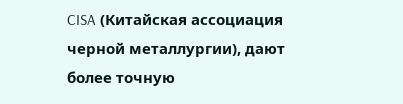CISA (Китайская ассоциация черной металлургии), дают более точную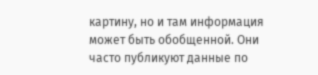картину, но и там информация может быть обобщенной. Они часто публикуют данные по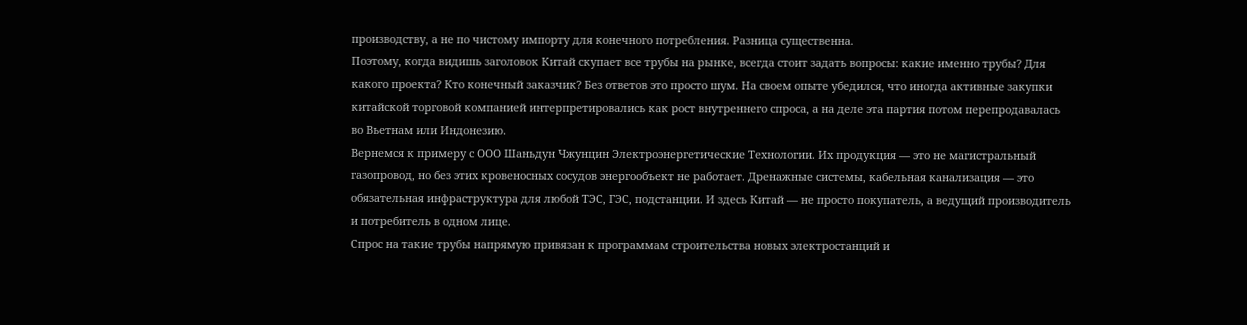производству, а не по чистому импорту для конечного потребления. Разница существенна.
Поэтому, когда видишь заголовок Китай скупает все трубы на рынке, всегда стоит задать вопросы: какие именно трубы? Для какого проекта? Кто конечный заказчик? Без ответов это просто шум. На своем опыте убедился, что иногда активные закупки китайской торговой компанией интерпретировались как рост внутреннего спроса, а на деле эта партия потом перепродавалась во Вьетнам или Индонезию.
Вернемся к примеру с ООО Шаньдун Чжунцин Электроэнергетические Технологии. Их продукция — это не магистральный газопровод, но без этих кровеносных сосудов энергообъект не работает. Дренажные системы, кабельная канализация — это обязательная инфраструктура для любой ТЭС, ГЭС, подстанции. И здесь Китай — не просто покупатель, а ведущий производитель и потребитель в одном лице.
Спрос на такие трубы напрямую привязан к программам строительства новых электростанций и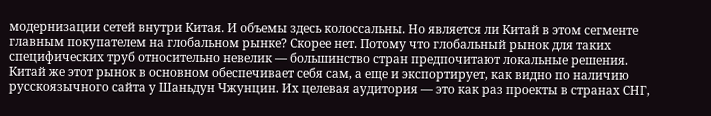модернизации сетей внутри Китая. И объемы здесь колоссальны. Но является ли Китай в этом сегменте главным покупателем на глобальном рынке? Скорее нет. Потому что глобальный рынок для таких специфических труб относительно невелик — большинство стран предпочитают локальные решения. Китай же этот рынок в основном обеспечивает себя сам, а еще и экспортирует, как видно по наличию русскоязычного сайта у Шаньдун Чжунцин. Их целевая аудитория — это как раз проекты в странах СНГ,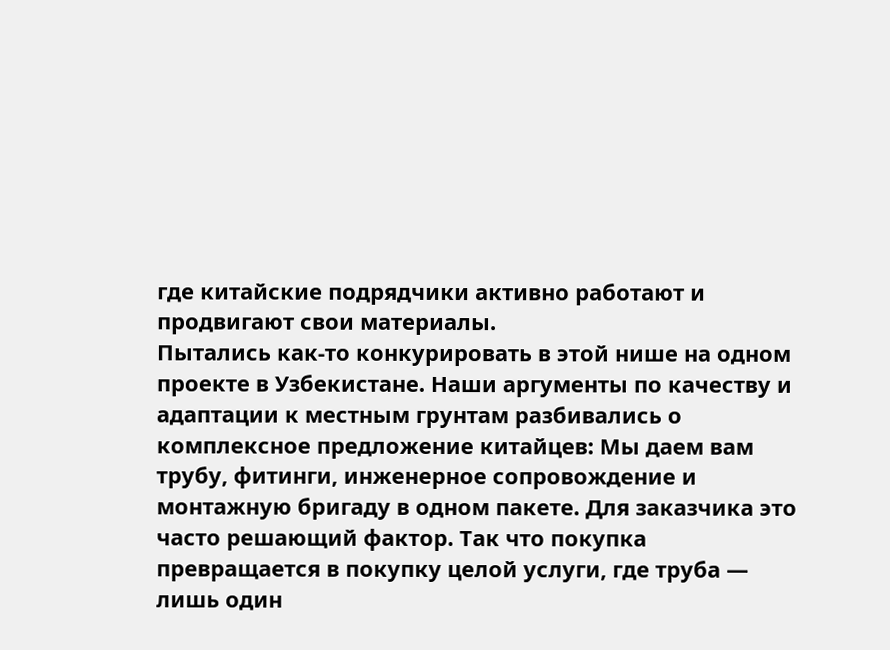где китайские подрядчики активно работают и продвигают свои материалы.
Пытались как-то конкурировать в этой нише на одном проекте в Узбекистане. Наши аргументы по качеству и адаптации к местным грунтам разбивались о комплексное предложение китайцев: Мы даем вам трубу, фитинги, инженерное сопровождение и монтажную бригаду в одном пакете. Для заказчика это часто решающий фактор. Так что покупка превращается в покупку целой услуги, где труба — лишь один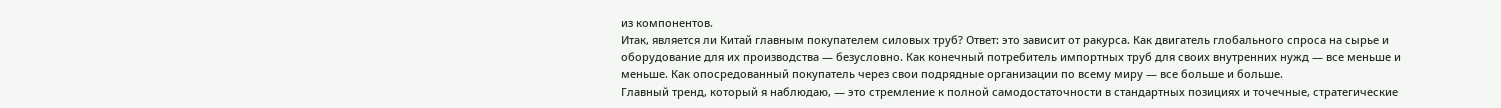из компонентов.
Итак, является ли Китай главным покупателем силовых труб? Ответ: это зависит от ракурса. Как двигатель глобального спроса на сырье и оборудование для их производства — безусловно. Как конечный потребитель импортных труб для своих внутренних нужд — все меньше и меньше. Как опосредованный покупатель через свои подрядные организации по всему миру — все больше и больше.
Главный тренд, который я наблюдаю, — это стремление к полной самодостаточности в стандартных позициях и точечные, стратегические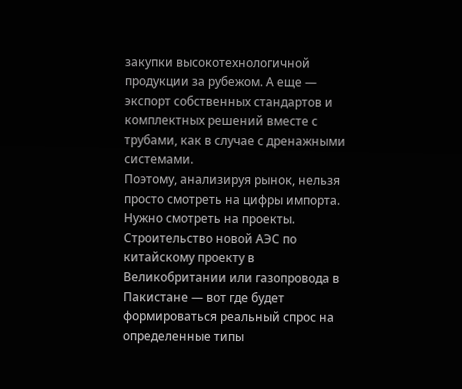закупки высокотехнологичной продукции за рубежом. А еще — экспорт собственных стандартов и комплектных решений вместе с трубами, как в случае с дренажными системами.
Поэтому, анализируя рынок, нельзя просто смотреть на цифры импорта. Нужно смотреть на проекты. Строительство новой АЭС по китайскому проекту в Великобритании или газопровода в Пакистане — вот где будет формироваться реальный спрос на определенные типы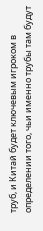труб, и Китай будет ключевым игроком в определении того, чьи именно трубы там будут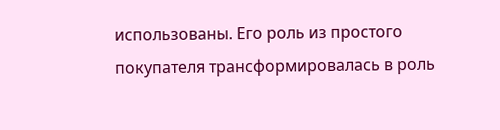использованы. Его роль из простого покупателя трансформировалась в роль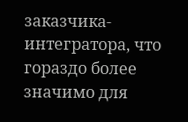заказчика-интегратора, что гораздо более значимо для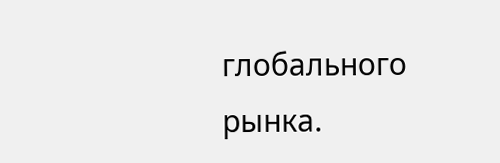глобального рынка.